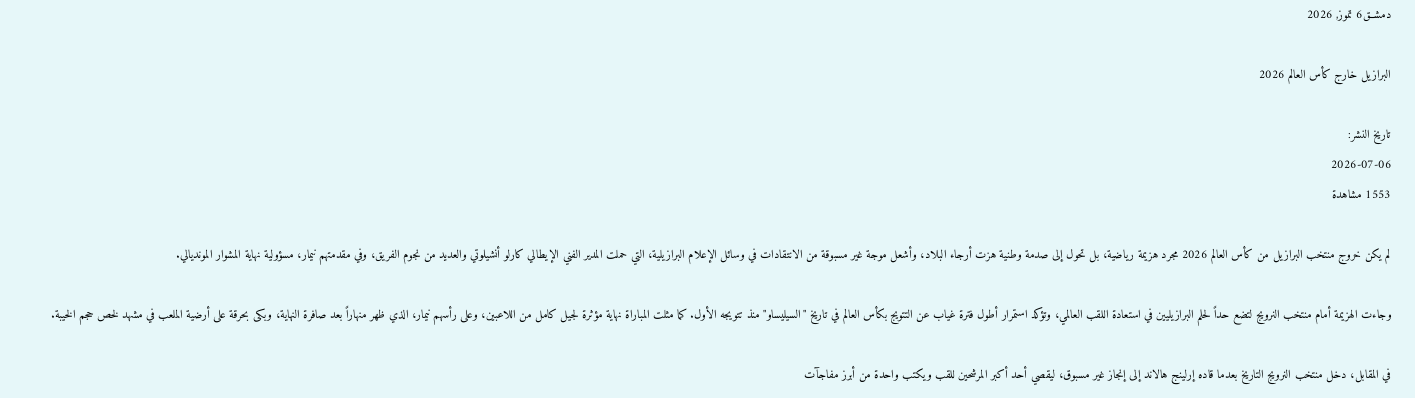دمشــق6 تموز, 2026

البرازيل خارج كأس العالم 2026

تاريخ النشر:
2026-07-06
1553 مشاهدة

لم يكن خروج منتخب البرازيل من كأس العالم 2026 مجرد هزيمة رياضية، بل تحول إلى صدمة وطنية هزت أرجاء البلاد، وأشعل موجة غير مسبوقة من الانتقادات في وسائل الإعلام البرازيلية، التي حملت المدير الفني الإيطالي كارلو أنشيلوتي والعديد من نجوم الفريق، وفي مقدمتهم نيمار، مسؤولية نهاية المشوار المونديالي.

وجاءت الهزيمة أمام منتخب النرويج لتضع حداً لحلم البرازيليين في استعادة اللقب العالمي، وتؤكد استمرار أطول فترة غياب عن التتويج بكأس العالم في تاريخ "السيليساو" منذ تتويجه الأول. كما مثلت المباراة نهاية مؤثرة لجيل كامل من اللاعبين، وعلى رأسهم نيمار، الذي ظهر منهاراً بعد صافرة النهاية، وبكى بحرقة على أرضية الملعب في مشهد لخص حجم الخيبة.

في المقابل، دخل منتخب النرويج التاريخ بعدما قاده إرلينج هالاند إلى إنجاز غير مسبوق، ليقصي أحد أكبر المرشحين للقب ويكتب واحدة من أبرز مفاجآت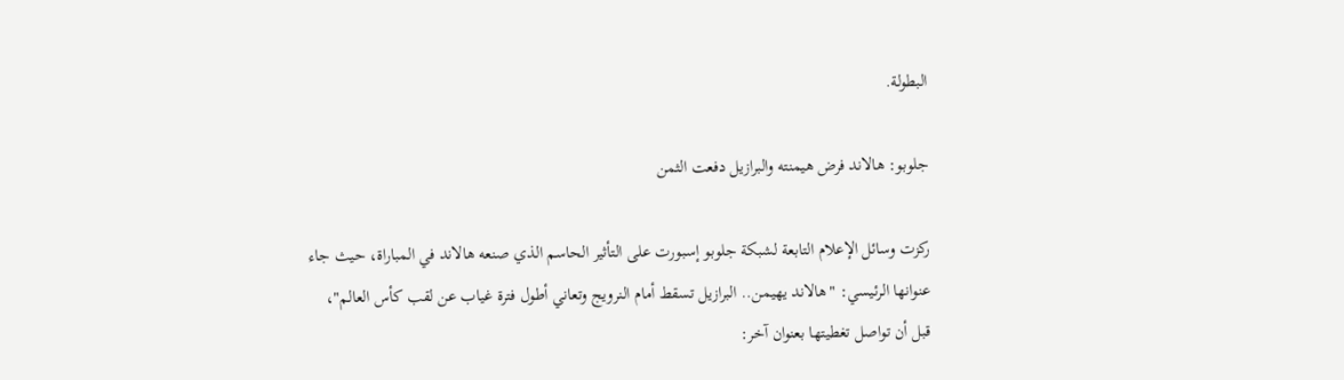البطولة.

جلوبو: هالاند فرض هيمنته والبرازيل دفعت الثمن

ركزت وسائل الإعلام التابعة لشبكة جلوبو إسبورت على التأثير الحاسم الذي صنعه هالاند في المباراة، حيث جاء عنوانها الرئيسي: "هالاند يهيمن.. البرازيل تسقط أمام النرويج وتعاني أطول فترة غياب عن لقب كأس العالم"، قبل أن تواصل تغطيتها بعنوان آخر: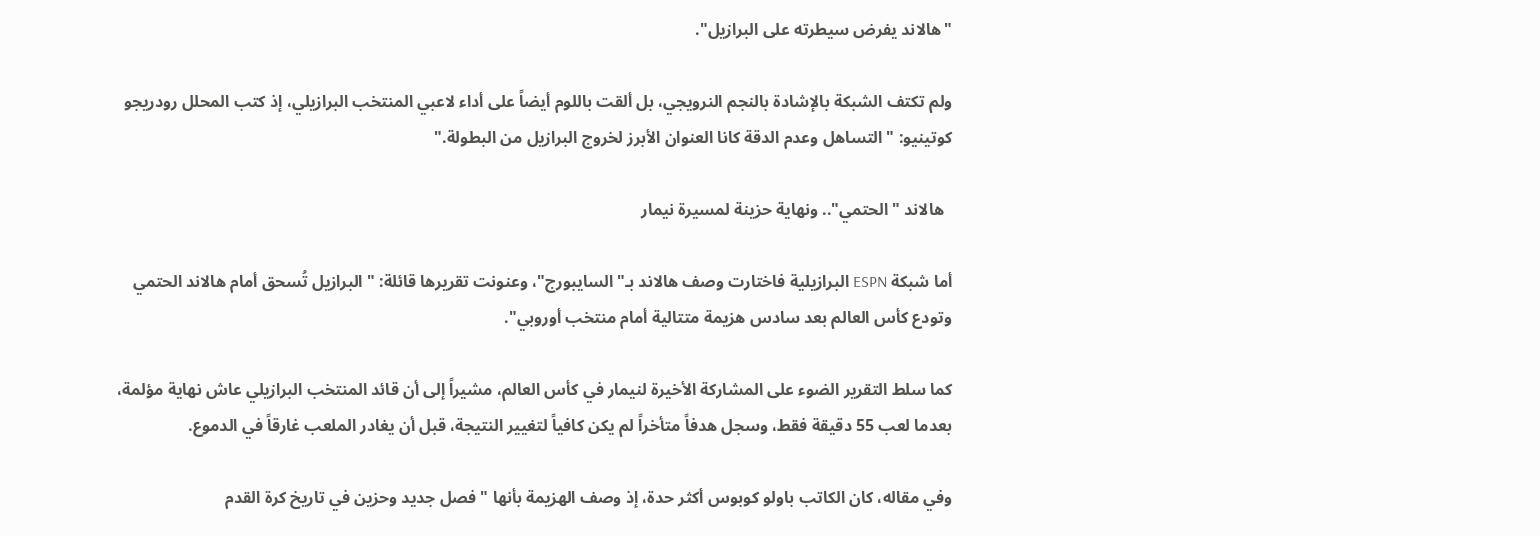"هالاند يفرض سيطرته على البرازيل".

ولم تكتف الشبكة بالإشادة بالنجم النرويجي، بل ألقت باللوم أيضاً على أداء لاعبي المنتخب البرازيلي، إذ كتب المحلل رودريجو كوتينيو: "التساهل وعدم الدقة كانا العنوان الأبرز لخروج البرازيل من البطولة."

  هالاند "الحتمي".. ونهاية حزينة لمسيرة نيمار

أما شبكة ESPN البرازيلية فاختارت وصف هالاند بـ"السايبورج"، وعنونت تقريرها قائلة: "البرازيل تُسحق أمام هالاند الحتمي وتودع كأس العالم بعد سادس هزيمة متتالية أمام منتخب أوروبي".

كما سلط التقرير الضوء على المشاركة الأخيرة لنيمار في كأس العالم، مشيراً إلى أن قائد المنتخب البرازيلي عاش نهاية مؤلمة، بعدما لعب 55 دقيقة فقط، وسجل هدفاً متأخراً لم يكن كافياً لتغيير النتيجة، قبل أن يغادر الملعب غارقاً في الدموع.

وفي مقاله، كان الكاتب باولو كوبوس أكثر حدة، إذ وصف الهزيمة بأنها "فصل جديد وحزين في تاريخ كرة القدم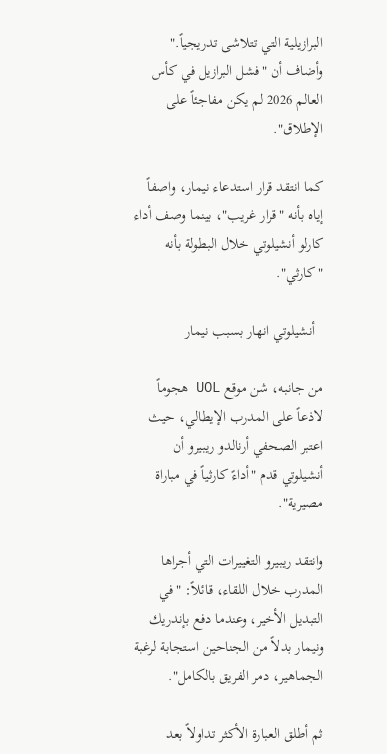البرازيلية التي تتلاشى تدريجياً." وأضاف أن "فشل البرازيل في كأس العالم 2026 لم يكن مفاجئاً على الإطلاق".

كما انتقد قرار استدعاء نيمار، واصفاً إياه بأنه "قرار غريب"، بينما وصف أداء كارلو أنشيلوتي خلال البطولة بأنه "كارثي".

  أنشيلوتي انهار بسبب نيمار

من جانبه، شن موقع UOL هجوماً لاذعاً على المدرب الإيطالي، حيث اعتبر الصحفي أرنالدو ريبيرو أن أنشيلوتي قدم "أداءً كارثياً في مباراة مصيرية".

وانتقد ريبيرو التغييرات التي أجراها المدرب خلال اللقاء، قائلاً: "في التبديل الأخير، وعندما دفع بإندريك ونيمار بدلاً من الجناحين استجابة لرغبة الجماهير، دمر الفريق بالكامل".

ثم أطلق العبارة الأكثر تداولاً بعد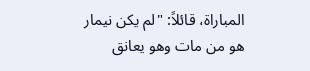المباراة، قائلاً: "لم يكن نيمار هو من مات وهو يعانق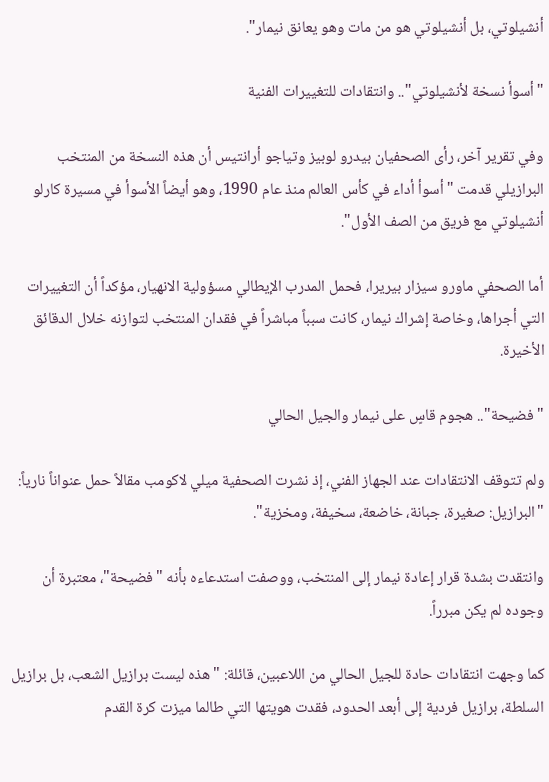أنشيلوتي، بل أنشيلوتي هو من مات وهو يعانق نيمار".

"أسوأ نسخة لأنشيلوتي".. وانتقادات للتغييرات الفنية

وفي تقرير آخر، رأى الصحفيان بيدرو لوبيز وتياجو أرانتيس أن هذه النسخة من المنتخب البرازيلي قدمت "أسوأ أداء في كأس العالم منذ عام 1990، وهو أيضاً الأسوأ في مسيرة كارلو أنشيلوتي مع فريق من الصف الأول".

أما الصحفي ماورو سيزار بيريرا، فحمل المدرب الإيطالي مسؤولية الانهيار، مؤكداً أن التغييرات التي أجراها، وخاصة إشراك نيمار، كانت سبباً مباشراً في فقدان المنتخب لتوازنه خلال الدقائق الأخيرة.

"فضيحة".. هجوم قاسٍ على نيمار والجيل الحالي

ولم تتوقف الانتقادات عند الجهاز الفني، إذ نشرت الصحفية ميلي لاكومب مقالاً حمل عنواناً نارياً: "البرازيل: صغيرة، جبانة، خاضعة، سخيفة، ومخزية".

وانتقدت بشدة قرار إعادة نيمار إلى المنتخب، ووصفت استدعاءه بأنه "فضيحة"، معتبرة أن وجوده لم يكن مبرراً.

كما وجهت انتقادات حادة للجيل الحالي من اللاعبين، قائلة: "هذه ليست برازيل الشعب، بل برازيل السلطة، برازيل فردية إلى أبعد الحدود، فقدت هويتها التي طالما ميزت كرة القدم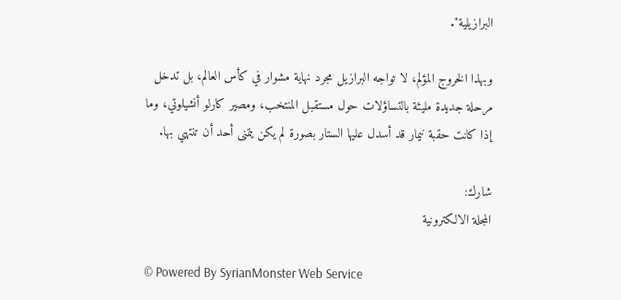البرازيلية".

وبهذا الخروج المؤلم، لا تواجه البرازيل مجرد نهاية مشوار في كأس العالم، بل تدخل مرحلة جديدة مليئة بالتساؤلات حول مستقبل المنتخب، ومصير كارلو أنشيلوتي، وما إذا كانت حقبة نيمار قد أسدل عليها الستار بصورة لم يكن يتمنى أحد أن تنتهي بها.

شارك:
المجلة الالكترونية

© Powered By SyrianMonster Web Service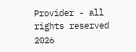Provider - all rights reserved 2026